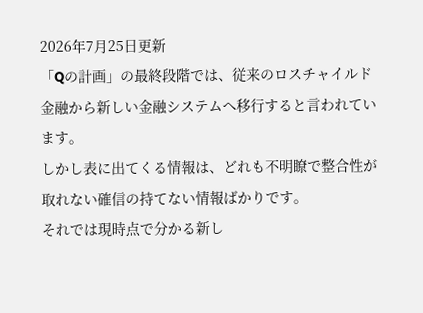2026年7月25日更新
「Qの計画」の最終段階では、従来のロスチャイルド金融から新しい金融システムへ移行すると言われています。
しかし表に出てくる情報は、どれも不明瞭で整合性が取れない確信の持てない情報ばかりです。
それでは現時点で分かる新し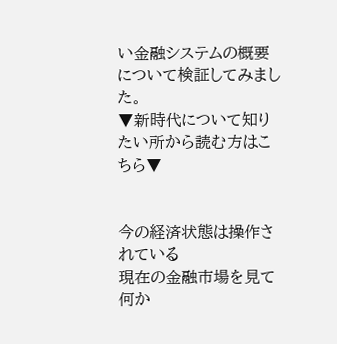い金融システムの概要について検証してみました。
▼新時代について知りたい所から読む方はこちら▼


今の経済状態は操作されている
現在の金融市場を見て何か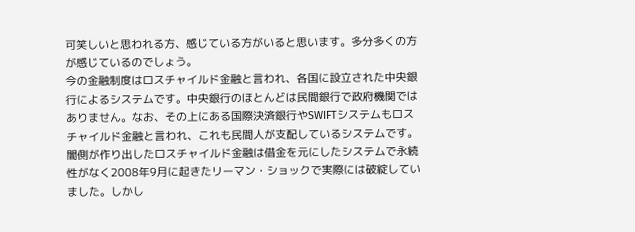可笑しいと思われる方、感じている方がいると思います。多分多くの方が感じているのでしょう。
今の金融制度はロスチャイルド金融と言われ、各国に設立された中央銀行によるシステムです。中央銀行のほとんどは民間銀行で政府機関ではありません。なお、その上にある国際決済銀行やSWIFTシステムもロスチャイルド金融と言われ、これも民間人が支配しているシステムです。
闇側が作り出したロスチャイルド金融は借金を元にしたシステムで永続性がなく2008年9月に起きたリーマン・ショックで実際には破綻していました。しかし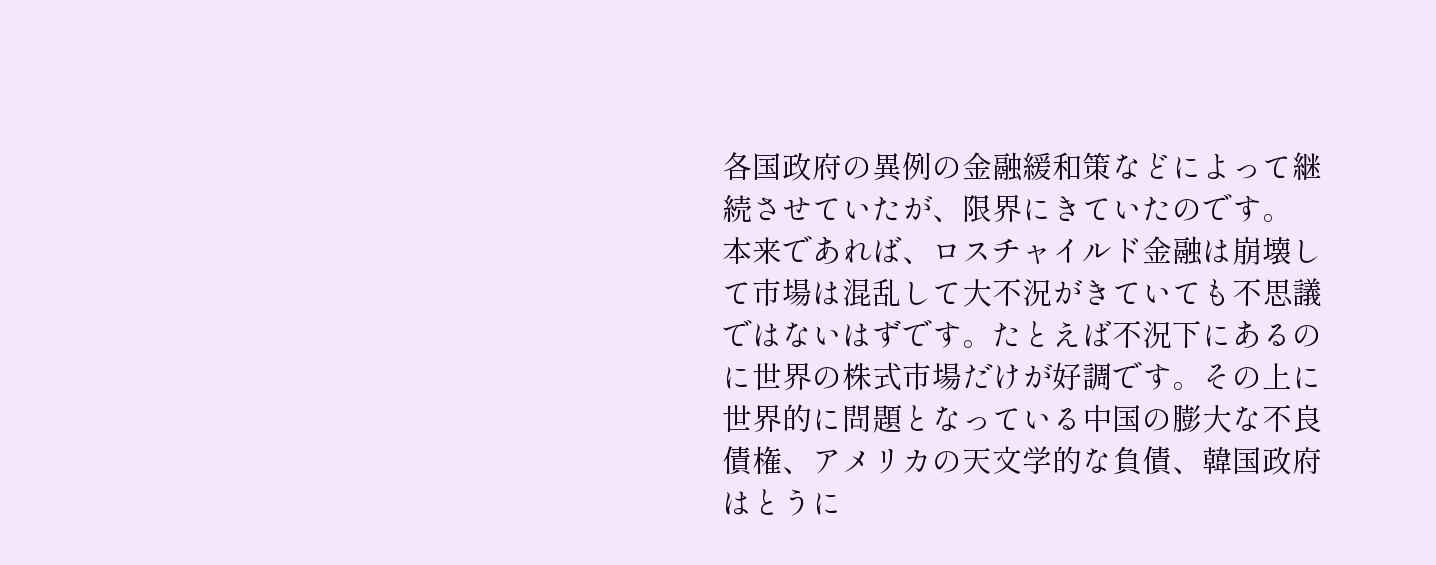各国政府の異例の金融緩和策などによって継続させていたが、限界にきていたのです。
本来であれば、ロスチャイルド金融は崩壊して市場は混乱して大不況がきていても不思議ではないはずです。たとえば不況下にあるのに世界の株式市場だけが好調です。その上に世界的に問題となっている中国の膨大な不良債権、アメリカの天文学的な負債、韓国政府はとうに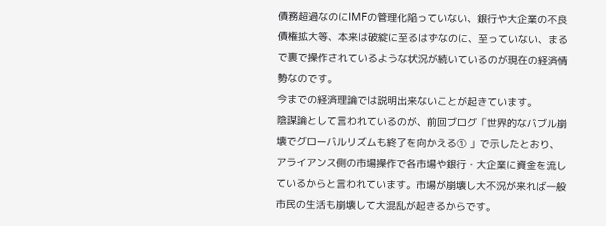債務超過なのにIMFの管理化陥っていない、銀行や大企業の不良債権拡大等、本来は破綻に至るはずなのに、至っていない、まるで裏で操作されているような状況が続いているのが現在の経済情勢なのです。
今までの経済理論では説明出来ないことが起きています。
陰謀論として言われているのが、前回ブログ「世界的なバブル崩壊でグローバルリズムも終了を向かえる① 」で示したとおり、アライアンス側の市場操作で各市場や銀行・大企業に資金を流しているからと言われています。市場が崩壊し大不況が来れば一般市民の生活も崩壊して大混乱が起きるからです。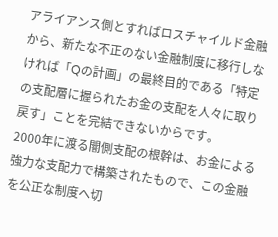アライアンス側とすればロスチャイルド金融から、新たな不正のない金融制度に移行しなければ「Qの計画」の最終目的である「特定の支配層に握られたお金の支配を人々に取り戻す」ことを完結できないからです。
2000年に渡る闇側支配の根幹は、お金による強力な支配力で構築されたもので、この金融を公正な制度へ切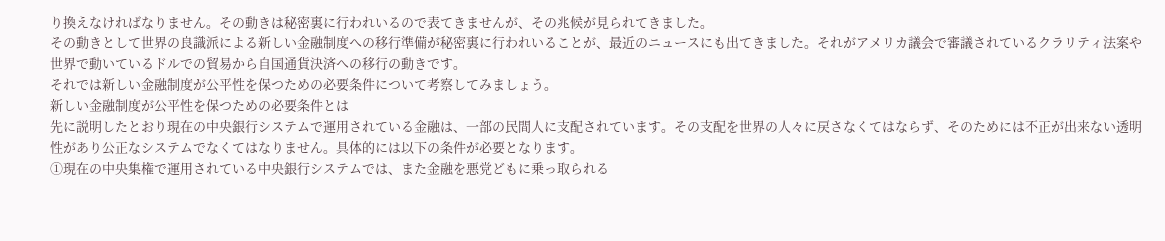り換えなければなりません。その動きは秘密裏に行われいるので表てきませんが、その兆候が見られてきました。
その動きとして世界の良識派による新しい金融制度への移行準備が秘密裏に行われいることが、最近のニュースにも出てきました。それがアメリカ議会で審議されているクラリティ法案や世界で動いているドルでの貿易から自国通貨決済への移行の動きです。
それでは新しい金融制度が公平性を保つための必要条件について考察してみましょう。
新しい金融制度が公平性を保つための必要条件とは
先に説明したとおり現在の中央銀行システムで運用されている金融は、一部の民間人に支配されています。その支配を世界の人々に戻さなくてはならず、そのためには不正が出来ない透明性があり公正なシステムでなくてはなりません。具体的には以下の条件が必要となります。
①現在の中央集権で運用されている中央銀行システムでは、また金融を悪党どもに乗っ取られる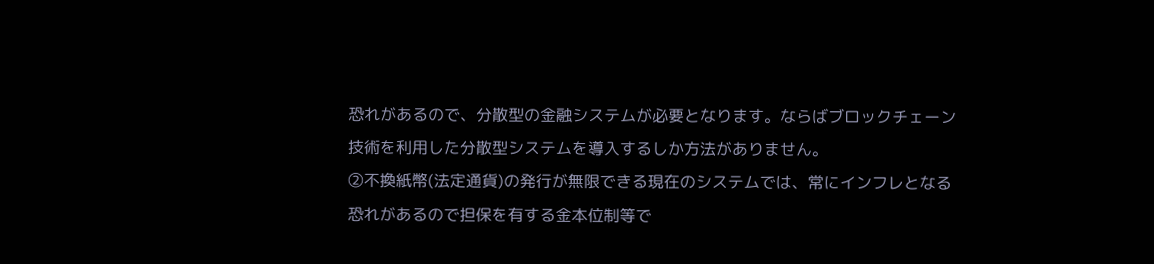恐れがあるので、分散型の金融システムが必要となります。ならばブロックチェーン技術を利用した分散型システムを導入するしか方法がありません。
②不換紙幣(法定通貨)の発行が無限できる現在のシステムでは、常にインフレとなる恐れがあるので担保を有する金本位制等で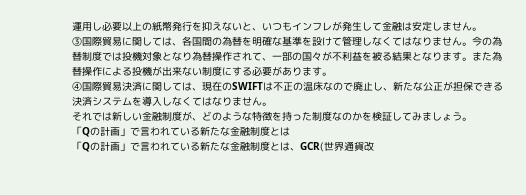運用し必要以上の紙幣発行を抑えないと、いつもインフレが発生して金融は安定しません。
③国際貿易に関しては、各国間の為替を明確な基準を設けて管理しなくてはなりません。今の為替制度では投機対象となり為替操作されて、一部の国々が不利益を被る結果となります。また為替操作による投機が出来ない制度にする必要があります。
④国際貿易決済に関しては、現在のSWIFTは不正の温床なので廃止し、新たな公正が担保できる決済システムを導入しなくてはなりません。
それでは新しい金融制度が、どのような特徴を持った制度なのかを検証してみましょう。
「Qの計画」で言われている新たな金融制度とは
「Qの計画」で言われている新たな金融制度とは、GCR(世界通貨改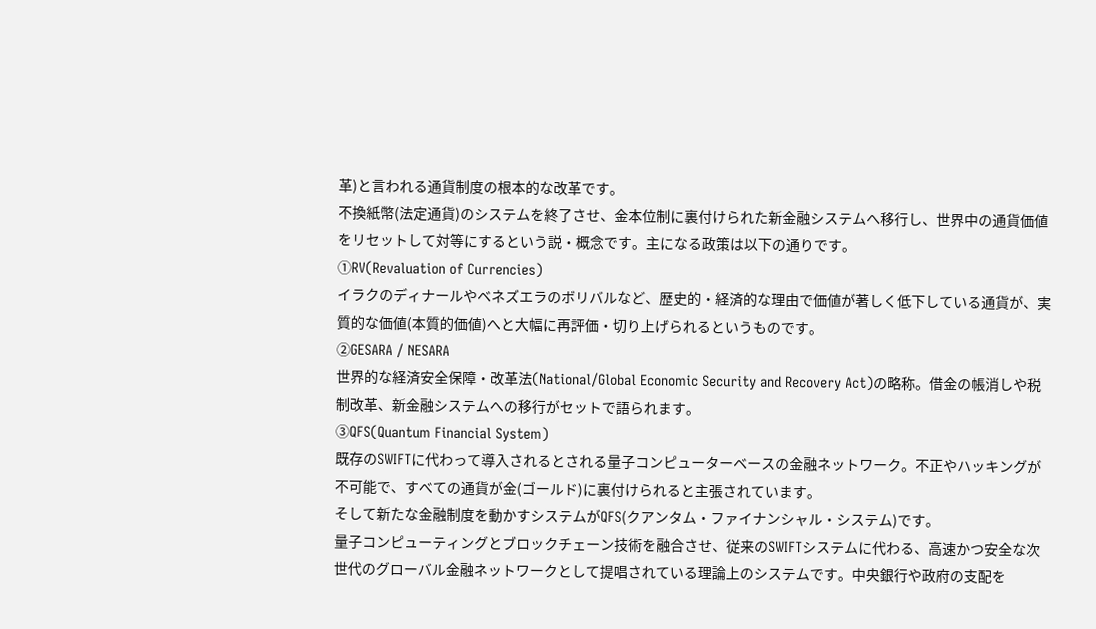革)と言われる通貨制度の根本的な改革です。
不換紙幣(法定通貨)のシステムを終了させ、金本位制に裏付けられた新金融システムへ移行し、世界中の通貨価値をリセットして対等にするという説・概念です。主になる政策は以下の通りです。
①RV(Revaluation of Currencies)
イラクのディナールやベネズエラのボリバルなど、歴史的・経済的な理由で価値が著しく低下している通貨が、実質的な価値(本質的価値)へと大幅に再評価・切り上げられるというものです。
②GESARA / NESARA
世界的な経済安全保障・改革法(National/Global Economic Security and Recovery Act)の略称。借金の帳消しや税制改革、新金融システムへの移行がセットで語られます。
③QFS(Quantum Financial System)
既存のSWIFTに代わって導入されるとされる量子コンピューターベースの金融ネットワーク。不正やハッキングが不可能で、すべての通貨が金(ゴールド)に裏付けられると主張されています。
そして新たな金融制度を動かすシステムがQFS(クアンタム・ファイナンシャル・システム)です。
量子コンピューティングとブロックチェーン技術を融合させ、従来のSWIFTシステムに代わる、高速かつ安全な次世代のグローバル金融ネットワークとして提唱されている理論上のシステムです。中央銀行や政府の支配を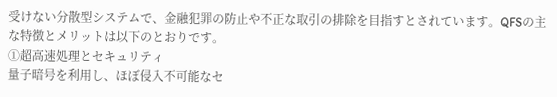受けない分散型システムで、金融犯罪の防止や不正な取引の排除を目指すとされています。QFSの主な特徴とメリットは以下のとおりです。
①超高速処理とセキュリティ
量子暗号を利用し、ほぼ侵入不可能なセ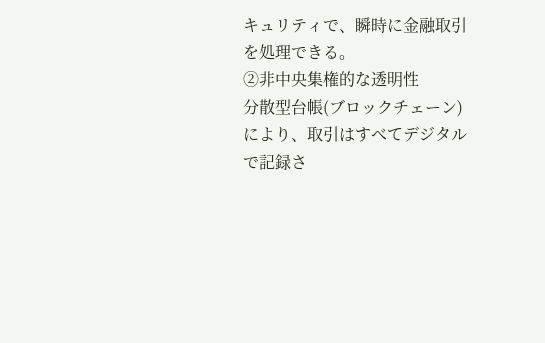キュリティで、瞬時に金融取引を処理できる。
②非中央集権的な透明性
分散型台帳(ブロックチェーン)により、取引はすべてデジタルで記録さ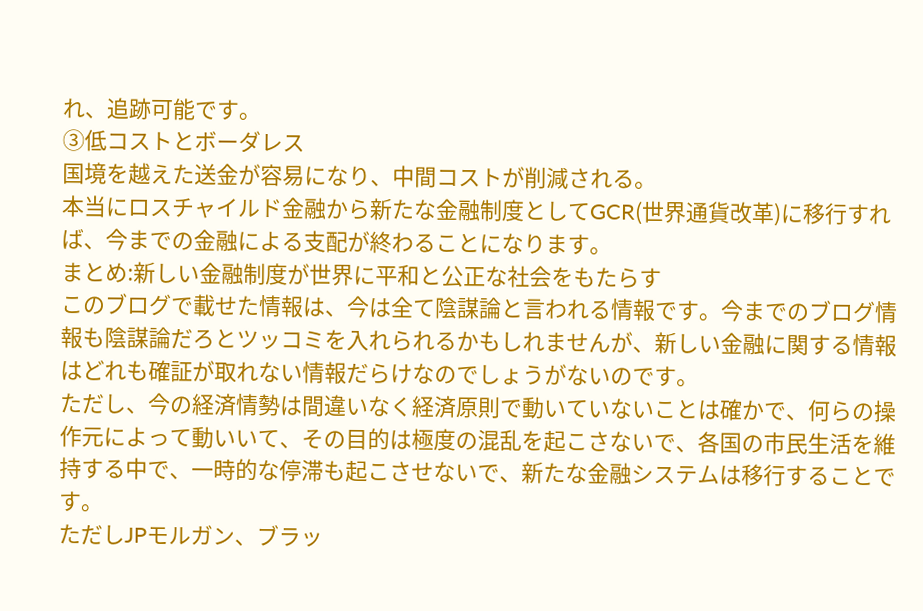れ、追跡可能です。
③低コストとボーダレス
国境を越えた送金が容易になり、中間コストが削減される。
本当にロスチャイルド金融から新たな金融制度としてGCR(世界通貨改革)に移行すれば、今までの金融による支配が終わることになります。
まとめ:新しい金融制度が世界に平和と公正な社会をもたらす
このブログで載せた情報は、今は全て陰謀論と言われる情報です。今までのブログ情報も陰謀論だろとツッコミを入れられるかもしれませんが、新しい金融に関する情報はどれも確証が取れない情報だらけなのでしょうがないのです。
ただし、今の経済情勢は間違いなく経済原則で動いていないことは確かで、何らの操作元によって動いいて、その目的は極度の混乱を起こさないで、各国の市民生活を維持する中で、一時的な停滞も起こさせないで、新たな金融システムは移行することです。
ただしJPモルガン、ブラッ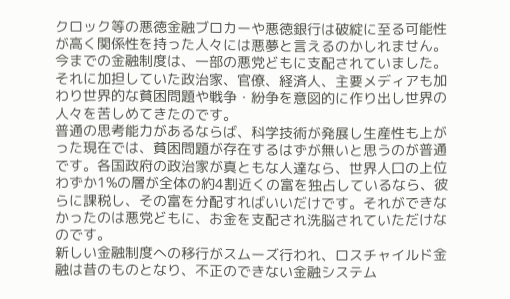クロック等の悪徳金融ブロカーや悪徳銀行は破綻に至る可能性が高く関係性を持った人々には悪夢と言えるのかしれません。
今までの金融制度は、一部の悪党どもに支配されていました。それに加担していた政治家、官僚、経済人、主要メディアも加わり世界的な貧困問題や戦争・紛争を意図的に作り出し世界の人々を苦しめてきたのです。
普通の思考能力があるならば、科学技術が発展し生産性も上がった現在では、貧困問題が存在するはずが無いと思うのが普通です。各国政府の政治家が真ともな人達なら、世界人口の上位わずか1%の層が全体の約4割近くの富を独占しているなら、彼らに課税し、その富を分配すればいいだけです。それができなかったのは悪党どもに、お金を支配され洗脳されていただけなのです。
新しい金融制度への移行がスムーズ行われ、ロスチャイルド金融は昔のものとなり、不正のできない金融システム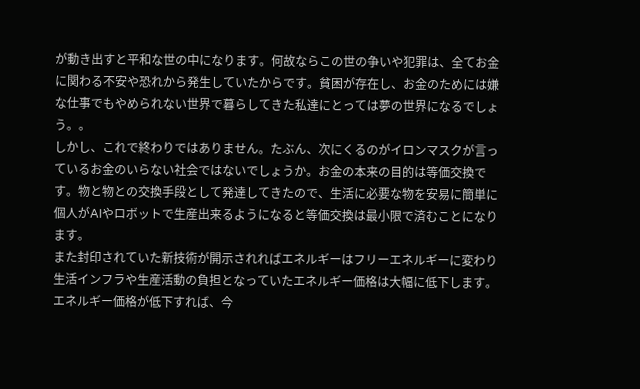が動き出すと平和な世の中になります。何故ならこの世の争いや犯罪は、全てお金に関わる不安や恐れから発生していたからです。貧困が存在し、お金のためには嫌な仕事でもやめられない世界で暮らしてきた私達にとっては夢の世界になるでしょう。。
しかし、これで終わりではありません。たぶん、次にくるのがイロンマスクが言っているお金のいらない社会ではないでしょうか。お金の本来の目的は等価交換です。物と物との交換手段として発達してきたので、生活に必要な物を安易に簡単に個人がAIやロボットで生産出来るようになると等価交換は最小限で済むことになります。
また封印されていた新技術が開示されればエネルギーはフリーエネルギーに変わり生活インフラや生産活動の負担となっていたエネルギー価格は大幅に低下します。エネルギー価格が低下すれば、今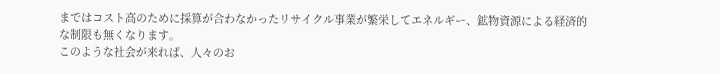まではコスト高のために採算が合わなかったリサイクル事業が繁栄してエネルギー、鉱物資源による経済的な制限も無くなります。
このような社会が来れば、人々のお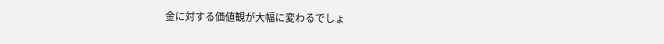金に対する価値観が大幅に変わるでしょ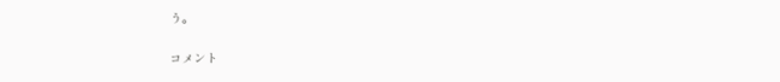う。

コメント